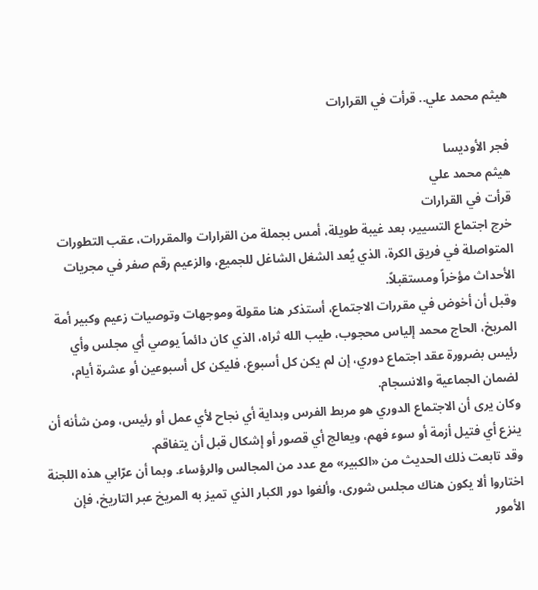هيثم محمد علي.. قرأت في القرارات

فجر الأوديسا
هيثم محمد علي
قرأت في القرارات
خرج اجتماع التسيير، بعد غيبة طويلة، أمس بجملة من القرارات والمقررات، عقب التطورات المتواصلة في فريق الكرة، الذي يُعد الشغل الشاغل للجميع، والزعيم رقم صفر في مجريات الأحداث مؤخراً ومستقبلاً.
وقبل أن أخوض في مقررات الاجتماع، أستذكر هنا مقولة وموجهات وتوصيات زعيم وكبير أمة المريخ، الحاج محمد إلياس محجوب، طيب الله ثراه، الذي كان دائماً يوصي أي مجلس وأي رئيس بضرورة عقد اجتماع دوري، إن لم يكن كل أسبوع، فليكن كل أسبوعين أو عشرة أيام، لضمان الجماعية والانسجام.
وكان يرى أن الاجتماع الدوري هو مربط الفرس وبداية أي نجاح لأي عمل أو رئيس، ومن شأنه أن ينزع أي فتيل أزمة أو سوء فهم، ويعالج أي قصور أو إشكال قبل أن يتفاقم.
وقد تابعت ذلك الحديث من «الكبير» مع عدد من المجالس والرؤساء. وبما أن عرّابي هذه اللجنة اختاروا ألا يكون هناك مجلس شورى، وألغوا دور الكبار الذي تميز به المريخ عبر التاريخ، فإن الأمور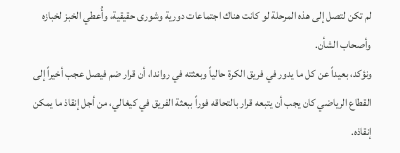لم تكن لتصل إلى هذه المرحلة لو كانت هناك اجتماعات دورية وشورى حقيقية، وأُعطي الخبز لخبازه وأصحاب الشأن.
ونؤكد، بعيداً عن كل ما يدور في فريق الكرة حالياً وبعثته في رواندا، أن قرار ضم فيصل عجب أخيراً إلى القطاع الرياضي كان يجب أن يتبعه قرار بالتحاقه فوراً ببعثة الفريق في كيغالي، من أجل إنقاذ ما يمكن إنقاذه.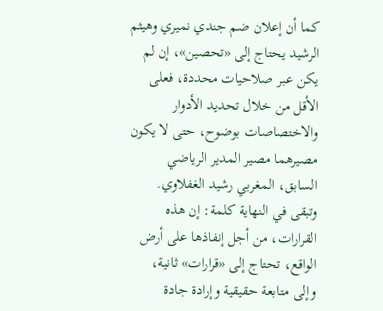كما أن إعلان ضم جندي نميري وهيثم الرشيد يحتاج إلى «تحصين»، إن لم يكن عبر صلاحيات محددة، فعلى الأقل من خلال تحديد الأدوار والاختصاصات بوضوح، حتى لا يكون مصيرهما مصير المدير الرياضي السابق، المغربي رشيد الغفلاوي.
وتبقى في النهاية كلمة: إن هذه القرارات، من أجل إنفاذها على أرض الواقع، تحتاج إلى «قرارات» ثانية، وإلى متابعة حقيقية وإرادة جادة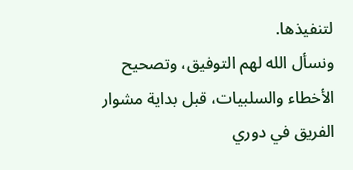لتنفيذها.
ونسأل الله لهم التوفيق، وتصحيح الأخطاء والسلبيات، قبل بداية مشوار الفريق في دوري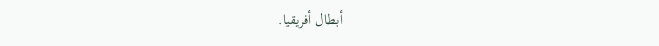أبطال أفريقيا.